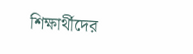শিক্ষার্থীদের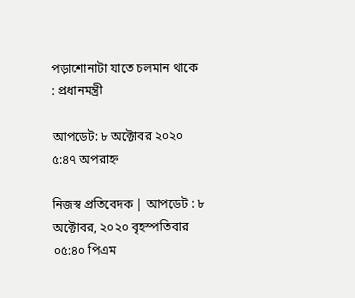পড়াশোনাটা যাতে চলমান থাকে : প্রধানমন্ত্রী

আপডেট: ৮ অক্টোবর ২০২০ ৫:৪৭ অপরাহ্ন

নিজস্ব প্রতিবেদক | আপডেট : ৮ অক্টোবর, ২০২০ বৃহস্পতিবার ০৫:৪০ পিএম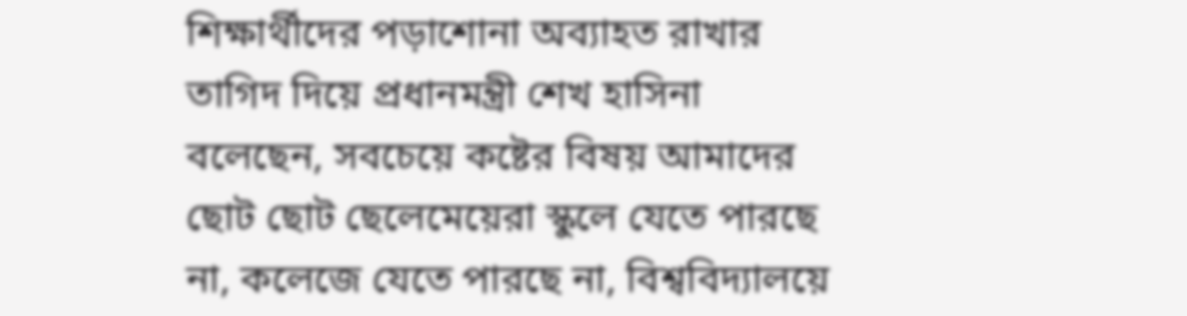শিক্ষার্থীদের পড়াশোনা অব্যাহত রাখার তাগিদ দিয়ে প্রধানমন্ত্রী শেখ হাসিনা বলেছেন, সবচেয়ে কষ্টের বিষয় আমাদের ছোট ছোট ছেলেমেয়েরা স্কুলে যেতে পারছে না, কলেজে যেতে পারছে না, বিশ্ববিদ্যালয়ে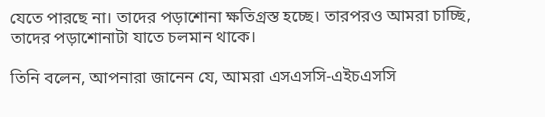যেতে পারছে না। তাদের পড়াশোনা ক্ষতিগ্রস্ত হচ্ছে। তারপরও আমরা চাচ্ছি, তাদের পড়াশোনাটা যাতে চলমান থাকে।

তিনি বলেন, আপনারা জানেন যে, আমরা এসএসসি-এইচএসসি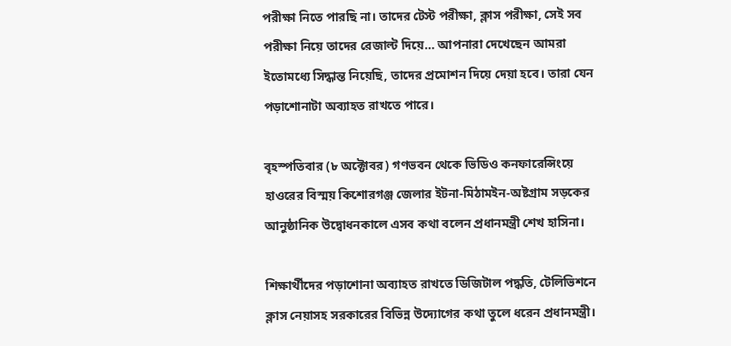পরীক্ষা নিতে পারছি না। তাদের টেস্ট পরীক্ষা, ক্লাস পরীক্ষা, সেই সব পরীক্ষা নিয়ে তাদের রেজাল্ট দিয়ে… আপনারা দেখেছেন আমরা ইতোমধ্যে সিদ্ধান্ত নিয়েছি, তাদের প্রমোশন দিয়ে দেয়া হবে। তারা যেন পড়াশোনাটা অব্যাহত রাখতে পারে।

বৃহস্পতিবার (৮ অক্টোবর) গণভবন থেকে ভিডিও কনফারেন্সিংয়ে হাওরের বিস্ময় কিশোরগঞ্জ জেলার ইটনা-মিঠামইন-অষ্টগ্রাম সড়কের আনুষ্ঠানিক উদ্বোধনকালে এসব কথা বলেন প্রধানমন্ত্রী শেখ হাসিনা।

শিক্ষার্থীদের পড়াশোনা অব্যাহত রাখতে ডিজিটাল পদ্ধতি, টেলিভিশনে ক্লাস নেয়াসহ সরকারের বিভিন্ন উদ্যোগের কথা তুলে ধরেন প্রধানমন্ত্রী।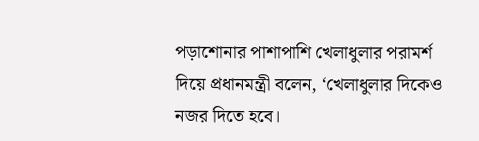পড়াশোনার পাশাপাশি খেলাধুলার পরামর্শ দিয়ে প্রধানমন্ত্রী বলেন, ‘খেলাধুলার দিকেও নজর দিতে হবে।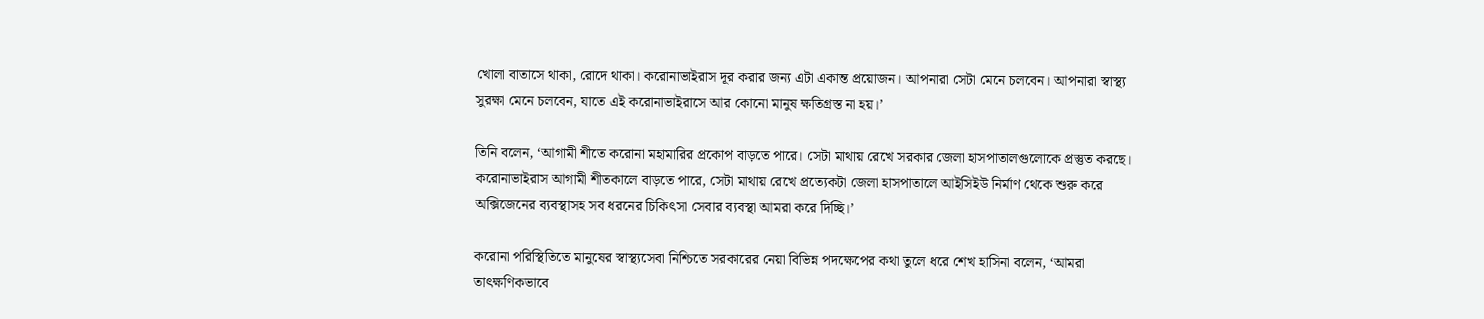খোলা বাতাসে থাকা, রোদে থাকা। করোনাভাইরাস দূর করার জন্য এটা একান্ত প্রয়োজন। আপনারা সেটা মেনে চলবেন। আপনারা স্বাস্থ্য সুরক্ষা মেনে চলবেন, যাতে এই করোনাভাইরাসে আর কোনো মানুষ ক্ষতিগ্রস্ত না হয়।’

তিনি বলেন, ‘আগামী শীতে করোনা মহামারির প্রকোপ বাড়তে পারে। সেটা মাথায় রেখে সরকার জেলা হাসপাতালগুলোকে প্রস্তুত করছে। করোনাভাইরাস আগামী শীতকালে বাড়তে পারে, সেটা মাথায় রেখে প্রত্যেকটা জেলা হাসপাতালে আইসিইউ নির্মাণ থেকে শুরু করে অক্সিজেনের ব্যবস্থাসহ সব ধরনের চিকিৎসা সেবার ব্যবস্থা আমরা করে দিচ্ছি।’

করোনা পরিস্থিতিতে মানুষের স্বাস্থ্যসেবা নিশ্চিতে সরকারের নেয়া বিভিন্ন পদক্ষেপের কথা তুলে ধরে শেখ হাসিনা বলেন, ‘আমরা তাৎক্ষণিকভাবে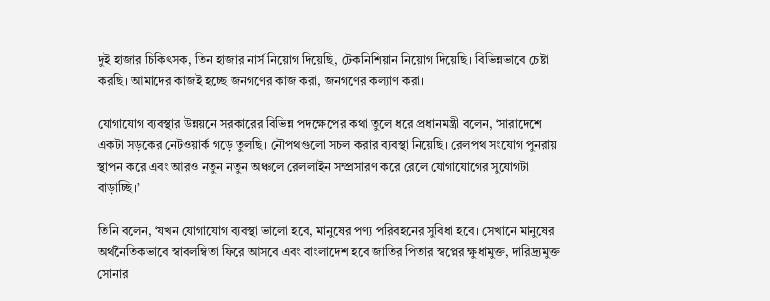দুই হাজার চিকিৎসক, তিন হাজার নার্স নিয়োগ দিয়েছি, টেকনিশিয়ান নিয়োগ দিয়েছি। বিভিন্নভাবে চেষ্টা করছি। আমাদের কাজই হচ্ছে জনগণের কাজ করা, জনগণের কল্যাণ করা।

যোগাযোগ ব্যবস্থার উন্নয়নে সরকারের বিভিন্ন পদক্ষেপের কথা তুলে ধরে প্রধানমন্ত্রী বলেন, ‘সারাদেশে একটা সড়কের নেটওয়ার্ক গড়ে তুলছি। নৌপথগুলো সচল করার ব্যবস্থা নিয়েছি। রেলপথ সংযোগ পুনরায় স্থাপন করে এবং আরও নতুন নতুন অঞ্চলে রেললাইন সম্প্রসারণ করে রেলে যোগাযোগের সুযোগটা বাড়াচ্ছি।’

তিনি বলেন, ‘যখন যোগাযোগ ব্যবস্থা ভালো হবে, মানুষের পণ্য পরিবহনের সুবিধা হবে। সেখানে মানুষের অর্থনৈতিকভাবে স্বাবলম্বিতা ফিরে আসবে এবং বাংলাদেশ হবে জাতির পিতার স্বপ্নের ক্ষুধামুক্ত, দারিদ্র্যমুক্ত সোনার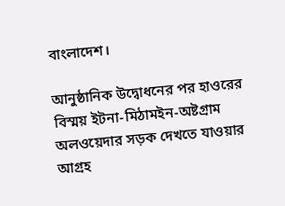বাংলাদেশ।

আনুষ্ঠানিক উদ্বোধনের পর হাওরের বিস্ময় ইটনা-মিঠামইন-অষ্টগ্রাম অলওয়েদার সড়ক দেখতে যাওয়ার আগ্রহ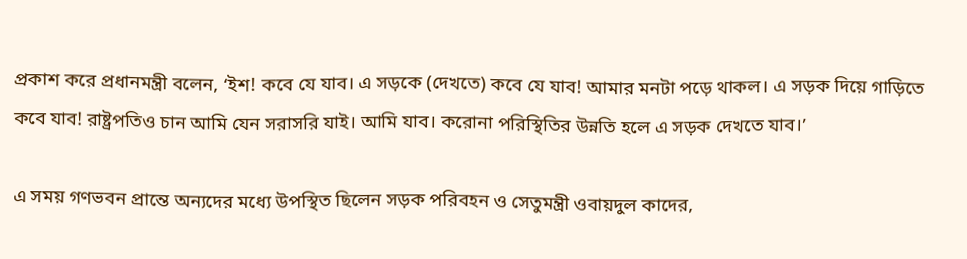প্রকাশ করে প্রধানমন্ত্রী বলেন, ‘ইশ! কবে যে যাব। এ সড়কে (দেখতে) কবে যে যাব! আমার মনটা পড়ে থাকল। এ সড়ক দিয়ে গাড়িতে কবে যাব! রাষ্ট্রপতিও চান আমি যেন সরাসরি যাই। আমি যাব। করোনা পরিস্থিতির উন্নতি হলে এ সড়ক দেখতে যাব।’

এ সময় গণভবন প্রান্তে অন্যদের মধ্যে উপস্থিত ছিলেন সড়ক পরিবহন ও সেতুমন্ত্রী ওবায়দুল কাদের,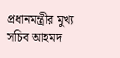প্রধানমন্ত্রীর মুখ্য সচিব আহমদ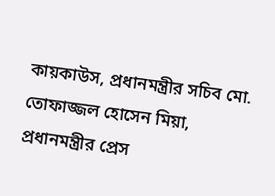কায়কাউস, প্রধানমন্ত্রীর সচিব মো. তোফাজ্জল হোসেন মিয়া, প্রধানমন্ত্রীর প্রেস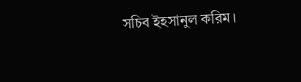সচিব ইহসানুল করিম।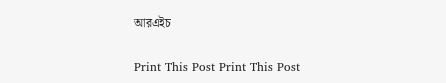আরএইচ

Print This Post Print This Post